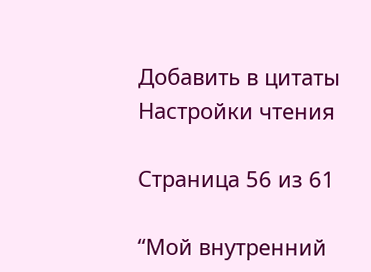Добавить в цитаты Настройки чтения

Страница 56 из 61

“Мой внутренний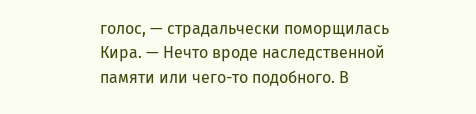голос, — страдальчески поморщилась Кира. — Нечто вроде наследственной памяти или чего-то подобного. В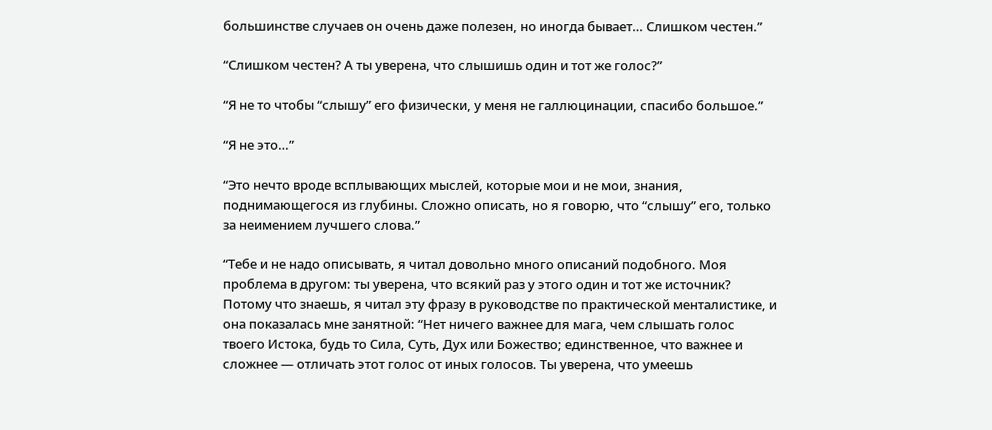большинстве случаев он очень даже полезен, но иногда бывает… Слишком честен.”

“Слишком честен? А ты уверена, что слышишь один и тот же голос?”

“Я не то чтобы “слышу” его физически, у меня не галлюцинации, спасибо большое.”

“Я не это…”

“Это нечто вроде всплывающих мыслей, которые мои и не мои, знания, поднимающегося из глубины. Сложно описать, но я говорю, что “слышу” его, только за неимением лучшего слова.”

“Тебе и не надо описывать, я читал довольно много описаний подобного. Моя проблема в другом: ты уверена, что всякий раз у этого один и тот же источник? Потому что знаешь, я читал эту фразу в руководстве по практической менталистике, и она показалась мне занятной: “Нет ничего важнее для мага, чем слышать голос твоего Истока, будь то Сила, Суть, Дух или Божество; единственное, что важнее и сложнее — отличать этот голос от иных голосов. Ты уверена, что умеешь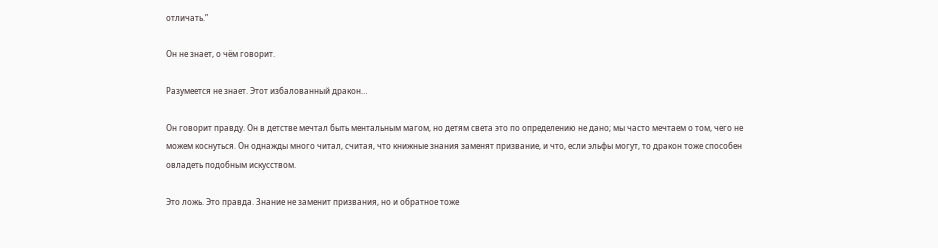отличать.”

Он не знает, о чём говорит.

Разумеется не знает. Этот избалованный дракон…

Он говорит правду. Он в детстве мечтал быть ментальным магом, но детям света это по определению не дано; мы часто мечтаем о том, чего не можем коснуться. Он однажды много читал, считая, что книжные знания заменят призвание, и что, если эльфы могут, то дракон тоже способен овладеть подобным искусством.

Это ложь. Это правда. Знание не заменит призвания, но и обратное тоже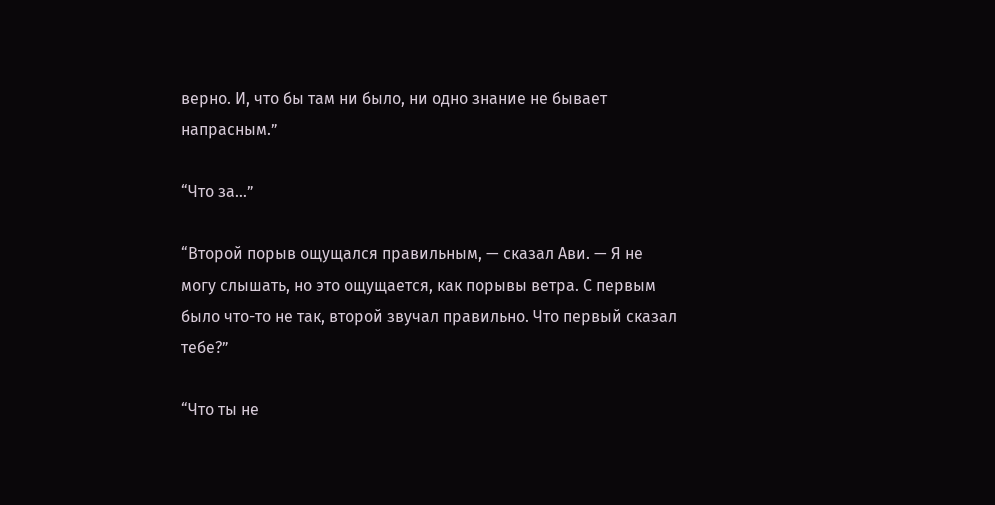верно. И, что бы там ни было, ни одно знание не бывает напрасным.”

“Что за…”

“Второй порыв ощущался правильным, — сказал Ави. — Я не могу слышать, но это ощущается, как порывы ветра. С первым было что-то не так, второй звучал правильно. Что первый сказал тебе?”

“Что ты не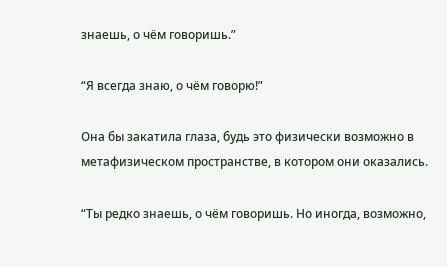знаешь, о чём говоришь.”

“Я всегда знаю, о чём говорю!”

Она бы закатила глаза, будь это физически возможно в метафизическом пространстве, в котором они оказались.

“Ты редко знаешь, о чём говоришь. Но иногда, возможно,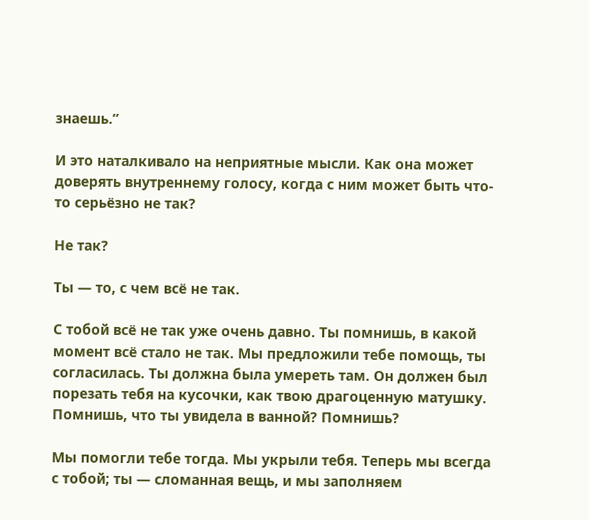знаешь.”

И это наталкивало на неприятные мысли. Как она может доверять внутреннему голосу, когда с ним может быть что-то серьёзно не так?

Не так?

Ты — то, с чем всё не так.

С тобой всё не так уже очень давно. Ты помнишь, в какой момент всё стало не так. Мы предложили тебе помощь, ты согласилась. Ты должна была умереть там. Он должен был порезать тебя на кусочки, как твою драгоценную матушку. Помнишь, что ты увидела в ванной? Помнишь?

Мы помогли тебе тогда. Мы укрыли тебя. Теперь мы всегда с тобой; ты — сломанная вещь, и мы заполняем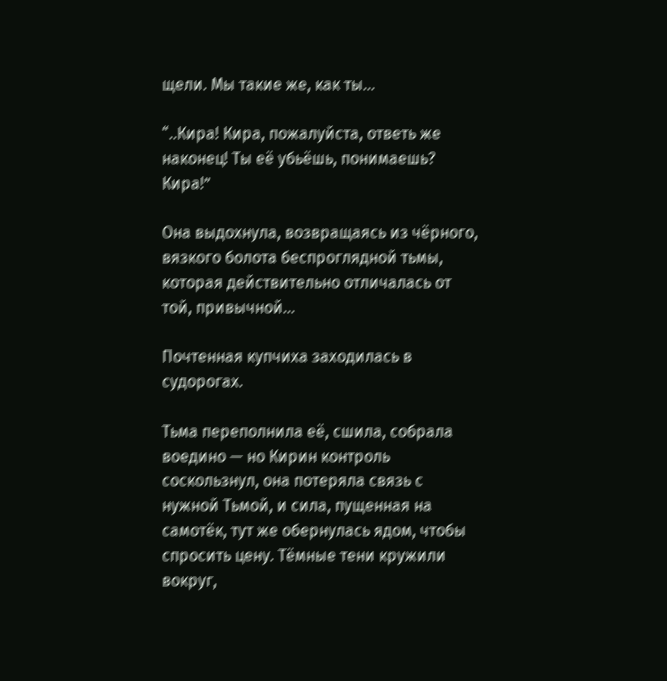щели. Мы такие же, как ты…

“..Кира! Кира, пожалуйста, ответь же наконец! Ты её убьёшь, понимаешь? Кира!”

Она выдохнула, возвращаясь из чёрного, вязкого болота беспроглядной тьмы, которая действительно отличалась от той, привычной…

Почтенная купчиха заходилась в судорогах.

Тьма переполнила её, сшила, собрала воедино — но Кирин контроль соскользнул, она потеряла связь с нужной Тьмой, и сила, пущенная на самотёк, тут же обернулась ядом, чтобы спросить цену. Тёмные тени кружили вокруг,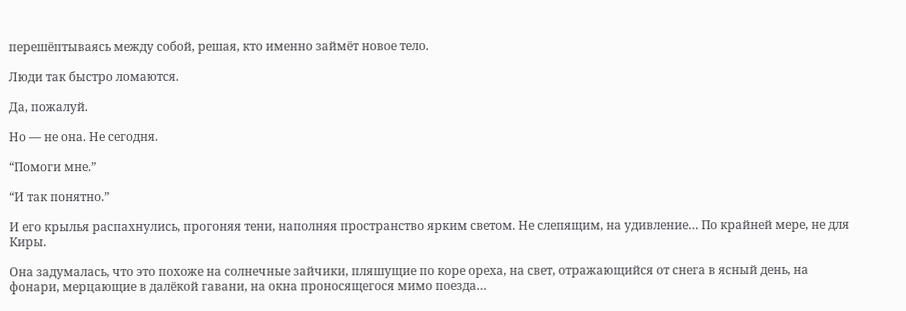перешёптываясь между собой, решая, кто именно займёт новое тело.

Люди так быстро ломаются.

Да, пожалуй.

Но — не она. Не сегодня.

“Помоги мне.”

“И так понятно.”

И его крылья распахнулись, прогоняя тени, наполняя пространство ярким светом. Не слепящим, на удивление… По крайней мере, не для Киры.

Она задумалась, что это похоже на солнечные зайчики, пляшущие по коре ореха, на свет, отражающийся от снега в ясный день, на фонари, мерцающие в далёкой гавани, на окна проносящегося мимо поезда…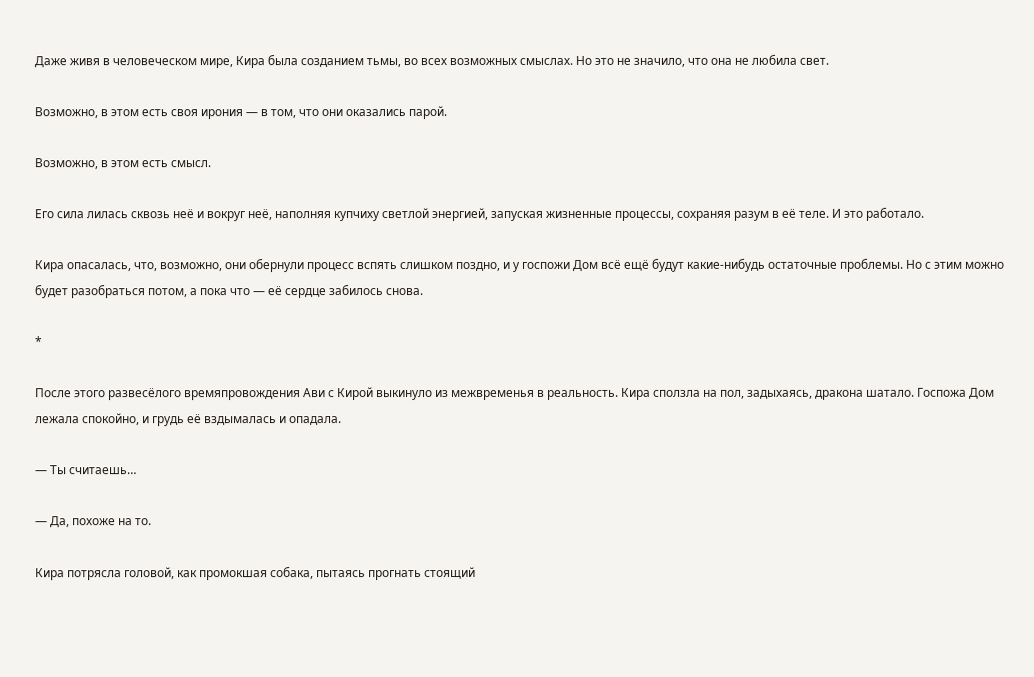Даже живя в человеческом мире, Кира была созданием тьмы, во всех возможных смыслах. Но это не значило, что она не любила свет.

Возможно, в этом есть своя ирония — в том, что они оказались парой.

Возможно, в этом есть смысл.

Его сила лилась сквозь неё и вокруг неё, наполняя купчиху светлой энергией, запуская жизненные процессы, сохраняя разум в её теле. И это работало.

Кира опасалась, что, возможно, они обернули процесс вспять слишком поздно, и у госпожи Дом всё ещё будут какие-нибудь остаточные проблемы. Но с этим можно будет разобраться потом, а пока что — её сердце забилось снова.

*

После этого развесёлого времяпровождения Ави с Кирой выкинуло из межвременья в реальность. Кира сползла на пол, задыхаясь, дракона шатало. Госпожа Дом лежала спокойно, и грудь её вздымалась и опадала.

— Ты считаешь…

— Да, похоже на то.

Кира потрясла головой, как промокшая собака, пытаясь прогнать стоящий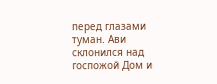перед глазами туман. Ави склонился над госпожой Дом и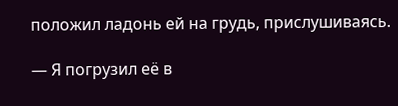положил ладонь ей на грудь, прислушиваясь.

— Я погрузил её в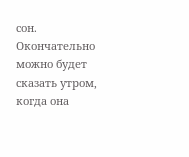сон. Окончательно можно будет сказать утром, когда она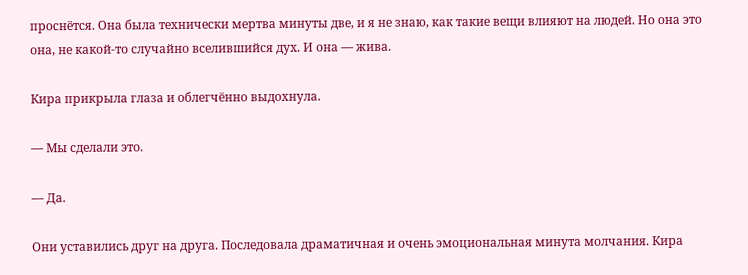проснётся. Она была технически мертва минуты две, и я не знаю, как такие вещи влияют на людей. Но она это она, не какой-то случайно вселившийся дух. И она — жива.

Кира прикрыла глаза и облегчённо выдохнула.

— Мы сделали это.

— Да.

Они уставились друг на друга. Последовала драматичная и очень эмоциональная минута молчания. Кира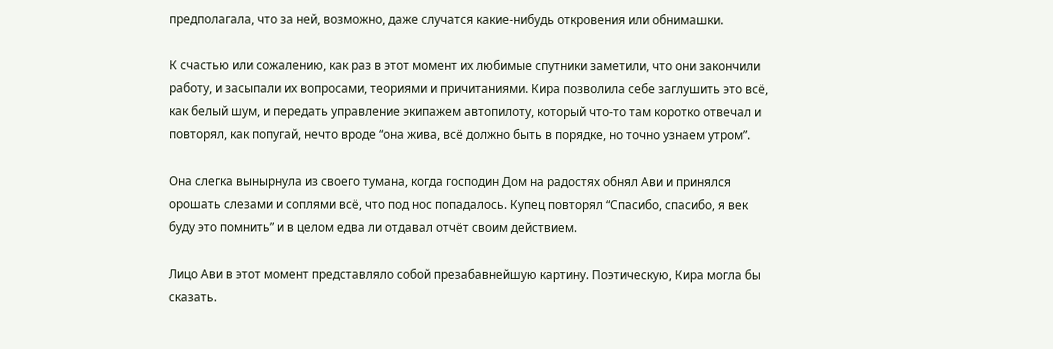предполагала, что за ней, возможно, даже случатся какие-нибудь откровения или обнимашки.

К счастью или сожалению, как раз в этот момент их любимые спутники заметили, что они закончили работу, и засыпали их вопросами, теориями и причитаниями. Кира позволила себе заглушить это всё, как белый шум, и передать управление экипажем автопилоту, который что-то там коротко отвечал и повторял, как попугай, нечто вроде “она жива, всё должно быть в порядке, но точно узнаем утром”.

Она слегка вынырнула из своего тумана, когда господин Дом на радостях обнял Ави и принялся орошать слезами и соплями всё, что под нос попадалось. Купец повторял “Спасибо, спасибо, я век буду это помнить” и в целом едва ли отдавал отчёт своим действием.

Лицо Ави в этот момент представляло собой презабавнейшую картину. Поэтическую, Кира могла бы сказать.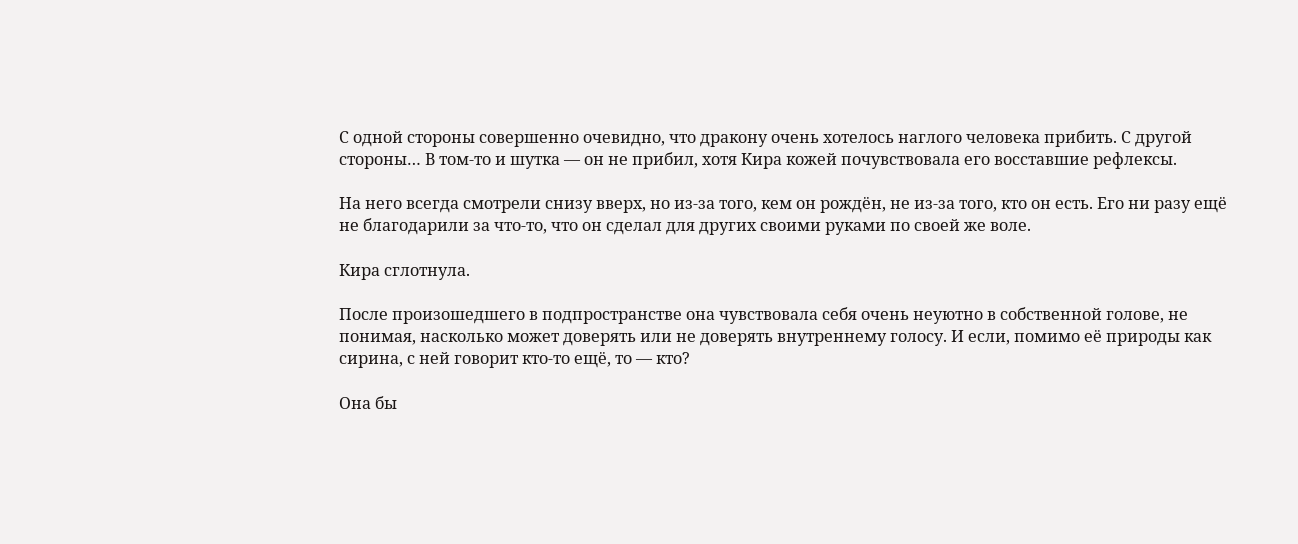С одной стороны совершенно очевидно, что дракону очень хотелось наглого человека прибить. С другой стороны… В том-то и шутка — он не прибил, хотя Кира кожей почувствовала его восставшие рефлексы.

На него всегда смотрели снизу вверх, но из-за того, кем он рождён, не из-за того, кто он есть. Его ни разу ещё не благодарили за что-то, что он сделал для других своими руками по своей же воле.

Кира сглотнула.

После произошедшего в подпространстве она чувствовала себя очень неуютно в собственной голове, не понимая, насколько может доверять или не доверять внутреннему голосу. И если, помимо её природы как сирина, с ней говорит кто-то ещё, то — кто?

Она бы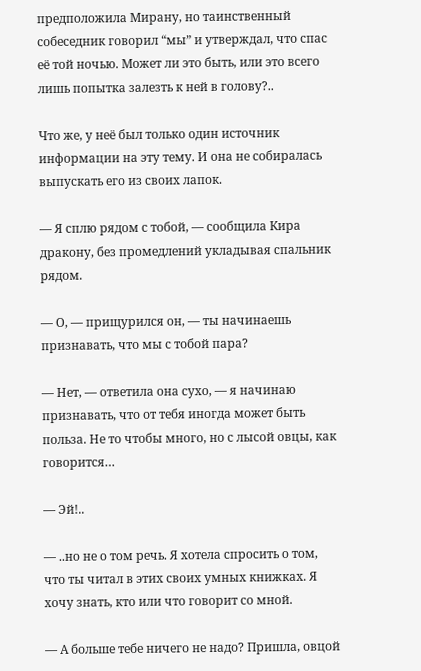предположила Мирану, но таинственный собеседник говорил “мы” и утверждал, что спас её той ночью. Может ли это быть, или это всего лишь попытка залезть к ней в голову?..

Что же, у неё был только один источник информации на эту тему. И она не собиралась выпускать его из своих лапок.

— Я сплю рядом с тобой, — сообщила Кира дракону, без промедлений укладывая спальник рядом.

— О, — прищурился он, — ты начинаешь признавать, что мы с тобой пара?

— Нет, — ответила она сухо, — я начинаю признавать, что от тебя иногда может быть польза. Не то чтобы много, но с лысой овцы, как говорится…

— Эй!..

— ..но не о том речь. Я хотела спросить о том, что ты читал в этих своих умных книжках. Я хочу знать, кто или что говорит со мной.

— А больше тебе ничего не надо? Пришла, овцой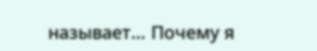называет… Почему я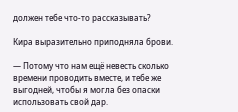должен тебе что-то рассказывать?

Кира выразительно приподняла брови.

— Потому что нам ещё невесть сколько времени проводить вместе, и тебе же выгодней, чтобы я могла без опаски использовать свой дар.